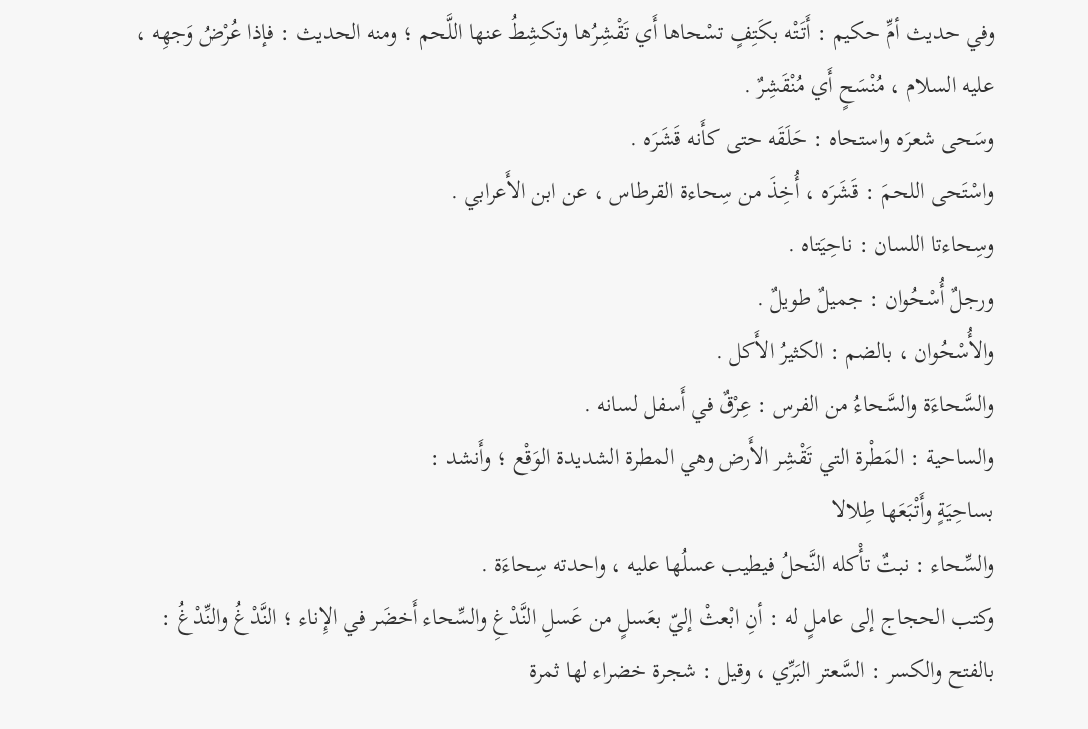وفي حديث أمِّ حكيم : أَتَتْه بكَتِفٍ تسْحاها أَي تَقْشِرُها وتكشِطُ عنها اللَّحم ؛ ومنه الحديث : فإذا عُرْضُ وَجهِه ، عليه السلام ، مُنْسَحٍ أَي مُنْقَشِرٌ .
وسَحى شعرَه واستحاه : حَلَقَه حتى كأَنه قَشَرَه .
واسْتَحى اللحمَ : قَشَرَه ، أُخِذَ من سِحاءة القرطاس ، عن ابن الأَعرابي .
وسِحاءتا اللسان : ناحِيَتاه .
ورجلٌ أُسْحُوان : جميلٌ طويلٌ .
والأُسْحُوان ، بالضم : الكثيرُ الأَكل .
والسَّحاءَة والسَّحاءُ من الفرس : عِرْقٌ في أَسفل لسانه .
والساحية : المَطْرة التي تَقْشِر الأَرض وهي المطرة الشديدة الوَقْع ؛ وأَنشد :
بساحِيَةٍ وأَتْبَعَها طِلالا
والسِّحاء : نبتٌ تأْكله النَّحلُ فيطيب عسلُها عليه ، واحدته سِحاءَة .
وكتب الحجاج إلى عاملٍ له : أنِ ابْعثْ إليّ بعَسلٍ من عَسلِ النَّدْغِ والسِّحاء أَخضَر في الإِناء ؛ النَّدْغُ والنِّدْغُ : بالفتح والكسر : السَّعتر البَرِّي ، وقيل : شجرة خضراء لها ثمرة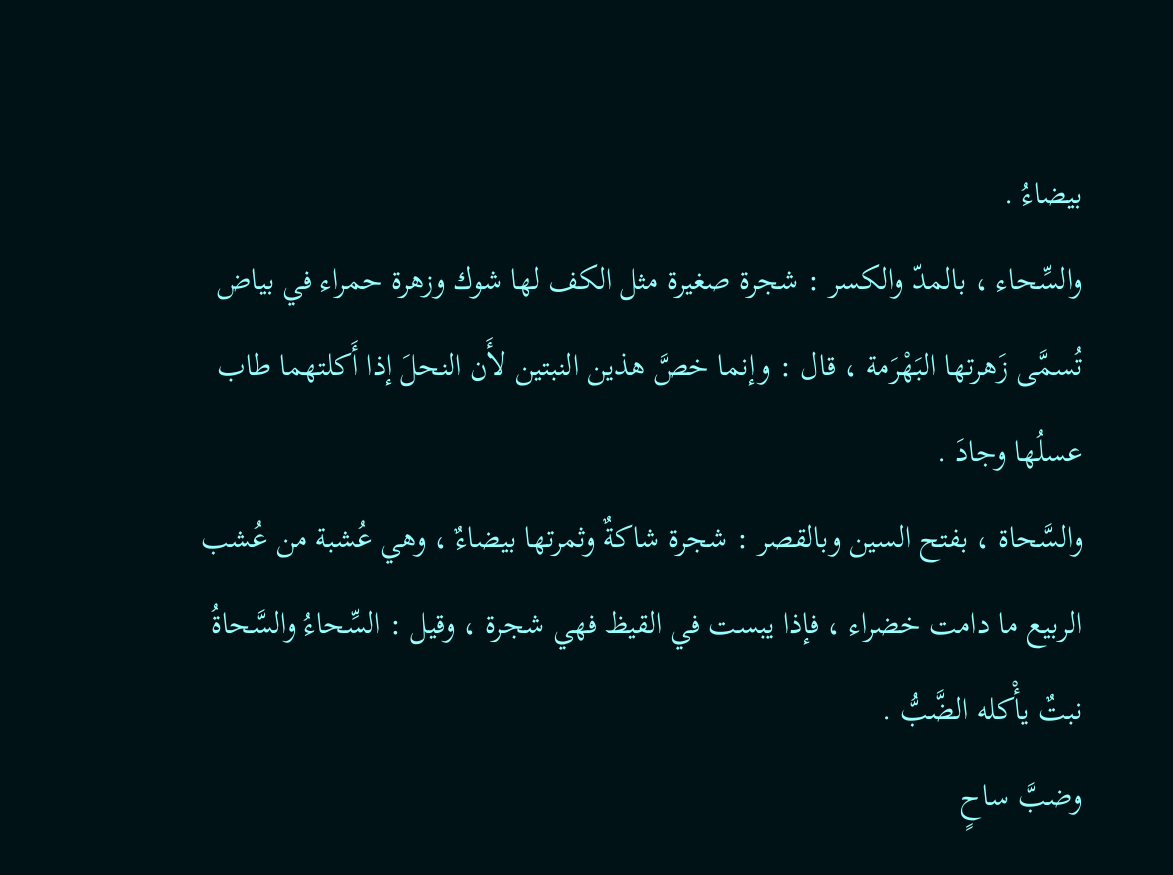بيضاءُ .
والسِّحاء ، بالمدّ والكسر : شجرة صغيرة مثل الكف لها شوك وزهرة حمراء في بياض تُسمَّى زَهرتها البَهْرَمة ، قال : وإنما خصَّ هذين النبتين لأَن النحلَ إذا أَكلتهما طاب عسلُها وجادَ .
والسَّحاة ، بفتح السين وبالقصر : شجرة شاكةٌ وثمرتها بيضاءٌ ، وهي عُشبة من عُشب الربيع ما دامت خضراء ، فإذا يبست في القيظ فهي شجرة ، وقيل : السِّحاءُ والسَّحاةُ نبتٌ يأْكله الضَّبُّ .
وضبَّ ساحٍ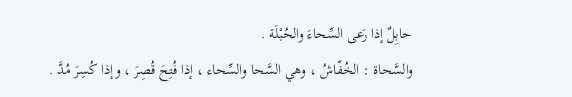حابِلٌ إذا رَعى السِّحاءَ والحُبْلَة .
والسَّحاة : الخُفّاشُ ، وهي السَّحا والسِّحاء ، إذا فُتِحَ قُصِرَ ، وإذا كُسِرَ مُدَّ .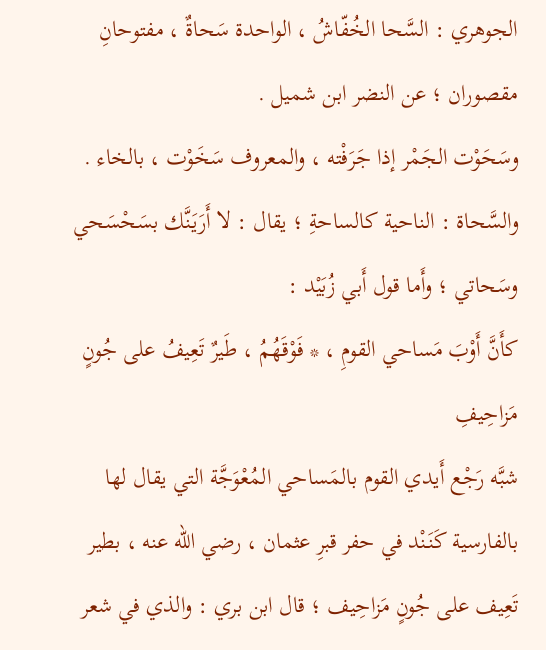الجوهري : السَّحا الخُفّاشُ ، الواحدة سَحاةٌ ، مفتوحانِ مقصوران ؛ عن النضر ابن شميل .
وسَحَوْت الجَمْر إذا جَرَفْته ، والمعروف سَخَوْت ، بالخاء .
والسَّحاة : الناحية كالساحةِ ؛ يقال : لا أَرَيَنَّك بسَحْسَحي وسَحاتي ؛ وأَما قول أَبي زُبَيْد :
كأَنَّ أَوْبَ مَساحي القومِ ، * فَوْقَهُمُ ، طَيرٌ تَعِيفُ على جُونٍ مَزاحِيفِ
شبَّه رَجْع أَيدي القوم بالمَساحي المُعْوَجَّة التي يقال لها بالفارسية كَنَنْد في حفر قبرِ عثمان ، رضي الله عنه ، بطير تَعِيف على جُونٍ مَزاحِيف ؛ قال ابن بري : والذي في شعر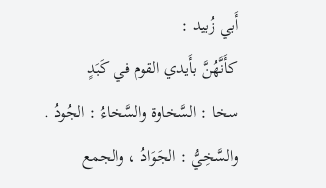أَبي زُبيد :
كأَنَّهُنَّ بأَيدي القوم في كَبَدٍ
سخا : السَّخاوة والسَّخاءُ : الجُودُ .
والسَّخِيُّ : الجَوَادُ ، والجمع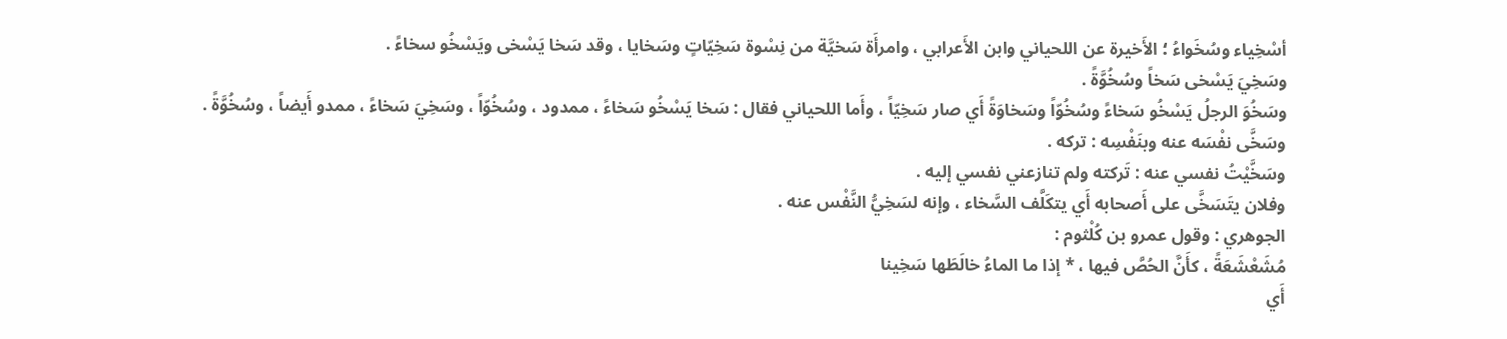أسْخِياء وسُخَواءُ ؛ الأَخيرة عن اللحياني وابن الأَعرابي ، وامرأَة سَخيَّة من نِسْوة سَخِيّاتٍ وسَخايا ، وقد سَخا يَسْخى ويَسْخُو سخاءً .
وسَخِيَ يَسْخى سَخاً وسُخُوَّةً .
وسَخُوَ الرجلُ يَسْخُو سَخاءً وسُخُوّاً وسَخاوَةً أَي صار سَخِيّاً ، وأَما اللحياني فقال : سَخا يَسْخُو سَخاءً ، ممدود ، وسُخُوّاً ، وسَخِيَ سَخاءً ، ممدو أَيضاً ، وسُخُوَّةً .
وسَخَّى نفْسَه عنه وبنَفْسِه : تركه .
وسَخَّيْتُ نفسي عنه : تَركته ولم تنازعني نفسي إليه .
وفلان يتَسَخَّى على أَصحابه أَي يتكَلَّف السَّخاء ، وإنه لسَخِيُّ النَّفْس عنه .
الجوهري : وقول عمرو بن كُلْثوم :
مُشَعْشَعَةً ، كأَنَّ الحُصَّ فيها ، * إذا ما الماءُ خالَطَها سَخِينا
أَي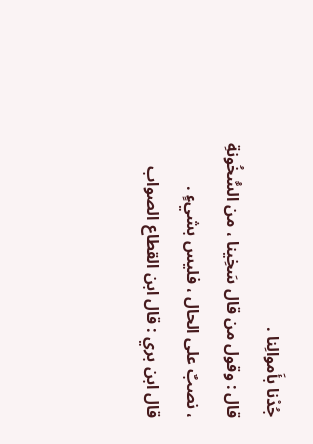جُدْنا بأَموالِنا .
قال : وقول من قال سَخِينا ، من السُّخُونةِ ، نصبٌ على الحال ، فليس بشيءٍ .
قال ابن بري : قال ابن القطاع الصواب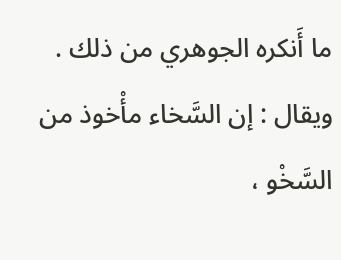ما أَنكره الجوهري من ذلك .
ويقال : إن السَّخاء مأْخوذ من السَّخْو ،